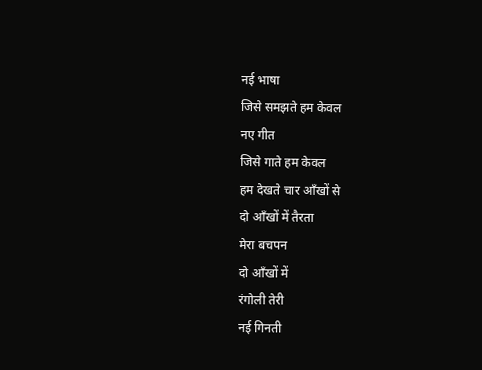नई भाषा
जिसे समझते हम केवल
नए गीत
जिसे गाते हम केवल
हम देखते चार आँखों से
दो आँखों में तैरता
मेरा बचपन
दो आँखों में
रंगोली तेरी
नई गिनती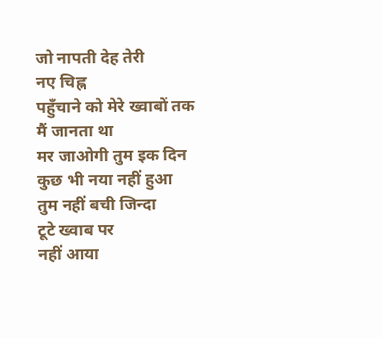जो नापती देह तेरी
नए चिह्न
पहुँचाने को मेरे ख्वाबों तक
मैं जानता था
मर जाओगी तुम इक दिन
कुछ भी नया नहीं हुआ
तुम नहीं बची जिन्दा
टूटे ख्वाब पर
नहीं आया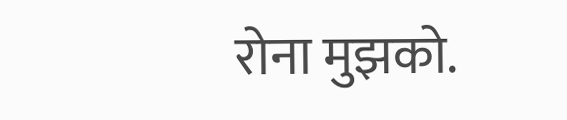रोना मुझको.